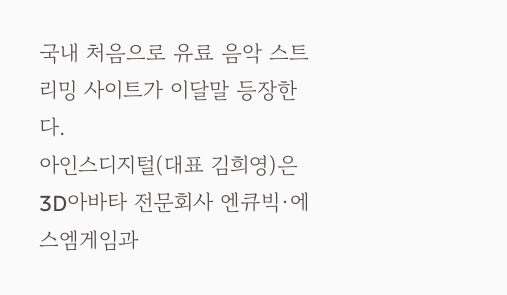국내 처음으로 유료 음악 스트리밍 사이트가 이달말 등장한다.
아인스디지털(대표 김희영)은 3D아바타 전문회사 엔큐빅·에스엠게임과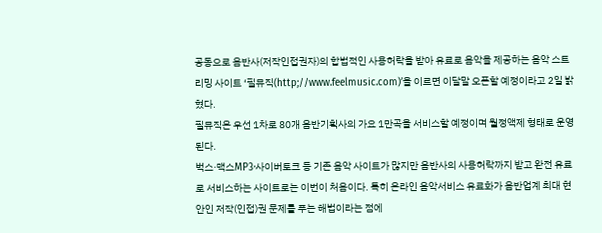공동으로 음반사(저작인접권자)의 합법적인 사용허락을 받아 유료로 음악을 제공하는 음악 스트리밍 사이트 ‘필뮤직(http;//www.feelmusic.com)’을 이르면 이달말 오픈할 예정이라고 2일 밝혔다.
필뮤직은 우선 1차로 80개 음반기획사의 가요 1만곡을 서비스할 예정이며 월정액제 형태로 운영된다.
벅스·맥스MP3·사이버토크 등 기존 음악 사이트가 많지만 음반사의 사용허락까지 받고 완전 유료로 서비스하는 사이트로는 이번이 처음이다. 특히 온라인 음악서비스 유료화가 음반업계 최대 현안인 저작(인접)권 문제를 푸는 해법이라는 점에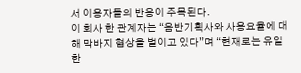서 이용자들의 반응이 주목된다.
이 회사 한 관계자는 “음반기획사와 사용요율에 대해 막바지 협상을 벌이고 있다”며 “현재로는 유일한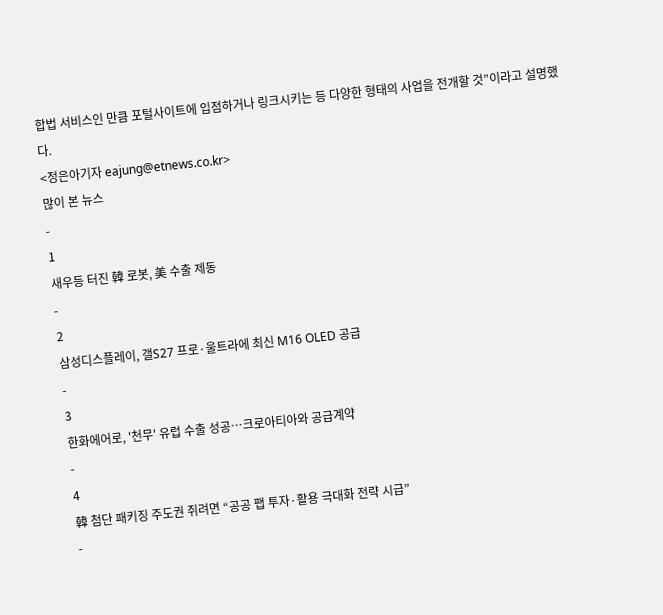합법 서비스인 만큼 포털사이트에 입점하거나 링크시키는 등 다양한 형태의 사업을 전개할 것”이라고 설명했다.
<정은아기자 eajung@etnews.co.kr>
많이 본 뉴스
-
1
새우등 터진 韓 로봇, 美 수출 제동
-
2
삼성디스플레이, 갤S27 프로·울트라에 최신 M16 OLED 공급
-
3
한화에어로, '천무' 유럽 수출 성공…크로아티아와 공급계약
-
4
韓 첨단 패키징 주도권 쥐려면 “공공 팹 투자·활용 극대화 전략 시급”
-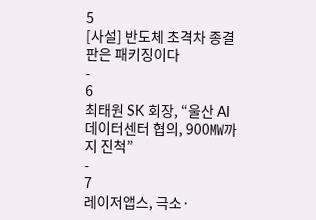5
[사설] 반도체 초격차 종결판은 패키징이다
-
6
최태원 SK 회장, “울산 AI 데이터센터 협의, 900㎿까지 진척”
-
7
레이저앱스, 극소·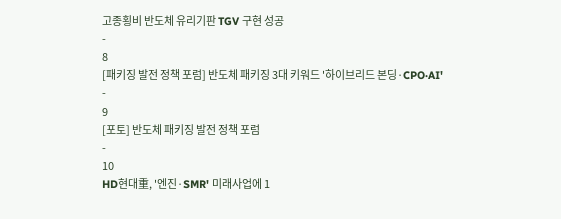고종횡비 반도체 유리기판 TGV 구현 성공
-
8
[패키징 발전 정책 포럼] 반도체 패키징 3대 키워드 '하이브리드 본딩·CPO·AI'
-
9
[포토] 반도체 패키징 발전 정책 포럼
-
10
HD현대重, '엔진·SMR' 미래사업에 1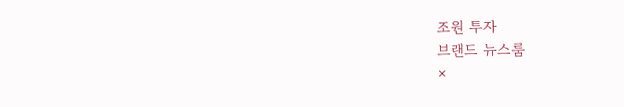조원 투자
브랜드 뉴스룸
×